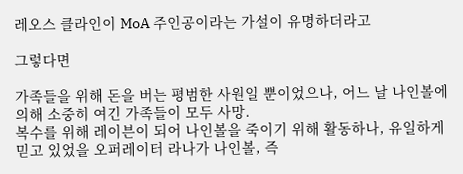레오스 클라인이 MoA 주인공이라는 가설이 유명하더라고

그렇다면

가족들을 위해 돈을 버는 평범한 사원일 뿐이었으나, 어느 날 나인볼에 의해 소중히 여긴 가족들이 모두 사망.
복수를 위해 레이븐이 되어 나인볼을 죽이기 위해 활동하나, 유일하게 믿고 있었을 오퍼레이터 라나가 나인볼, 즉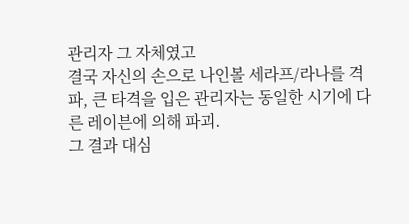관리자 그 자체였고
결국 자신의 손으로 나인볼 세라프/라나를 격파, 큰 타격을 입은 관리자는 동일한 시기에 다른 레이븐에 의해 파괴.
그 결과 대심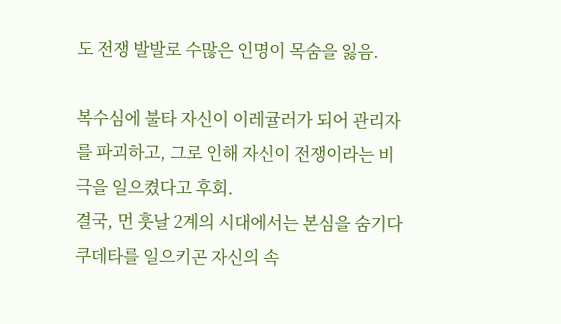도 전쟁 발발로 수많은 인명이 목숨을 잃음.

복수심에 불타 자신이 이레귤러가 되어 관리자를 파괴하고, 그로 인해 자신이 전쟁이라는 비극을 일으켰다고 후회.
결국, 먼 훗날 2계의 시대에서는 본심을 숨기다 쿠데타를 일으키곤 자신의 속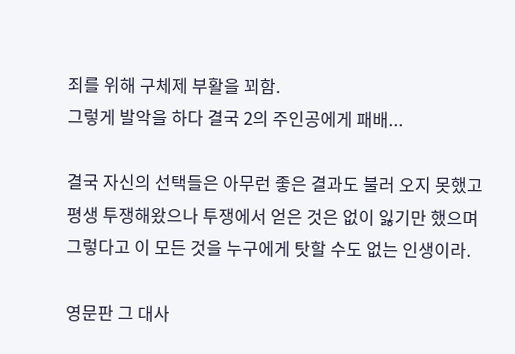죄를 위해 구체제 부활을 꾀함.
그렇게 발악을 하다 결국 2의 주인공에게 패배...

결국 자신의 선택들은 아무런 좋은 결과도 불러 오지 못했고
평생 투쟁해왔으나 투쟁에서 얻은 것은 없이 잃기만 했으며
그렇다고 이 모든 것을 누구에게 탓할 수도 없는 인생이라.

영문판 그 대사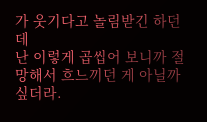가 웃기다고 놀림받긴 하던데
난 이렇게 곱씹어 보니까 절망해서 흐느끼던 게 아닐까 싶더라.